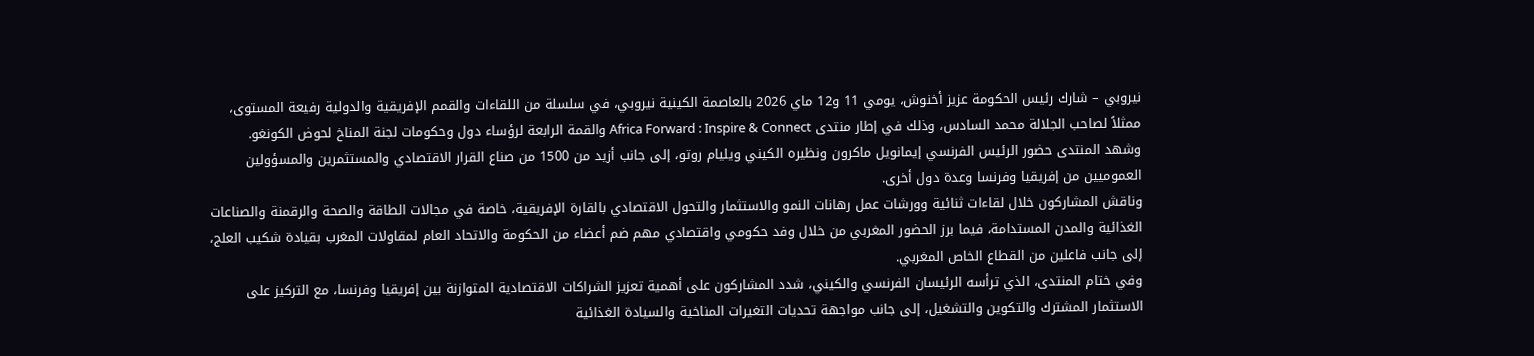نيروبي – شارك رئيس الحكومة عزيز أخنوش، يومي 11 و12 ماي 2026 بالعاصمة الكينية نيروبي، في سلسلة من اللقاءات والقمم الإفريقية والدولية رفيعة المستوى، ممثلاً لصاحب الجلالة محمد السادس، وذلك في إطار منتدى Africa Forward : Inspire & Connect والقمة الرابعة لرؤساء دول وحكومات لجنة المناخ لحوض الكونغو.
وشهد المنتدى حضور الرئيس الفرنسي إيمانويل ماكرون ونظيره الكيني ويليام روتو، إلى جانب أزيد من 1500 من صناع القرار الاقتصادي والمستثمرين والمسؤولين العموميين من إفريقيا وفرنسا وعدة دول أخرى.
وناقش المشاركون خلال لقاءات ثنائية وورشات عمل رهانات النمو والاستثمار والتحول الاقتصادي بالقارة الإفريقية، خاصة في مجالات الطاقة والصحة والرقمنة والصناعات الغذائية والمدن المستدامة، فيما برز الحضور المغربي من خلال وفد حكومي واقتصادي مهم ضم أعضاء من الحكومة والاتحاد العام لمقاولات المغرب بقيادة شكيب العلج، إلى جانب فاعلين من القطاع الخاص المغربي.
وفي ختام المنتدى، الذي ترأسه الرئيسان الفرنسي والكيني، شدد المشاركون على أهمية تعزيز الشراكات الاقتصادية المتوازنة بين إفريقيا وفرنسا، مع التركيز على الاستثمار المشترك والتكوين والتشغيل، إلى جانب مواجهة تحديات التغيرات المناخية والسيادة الغذائية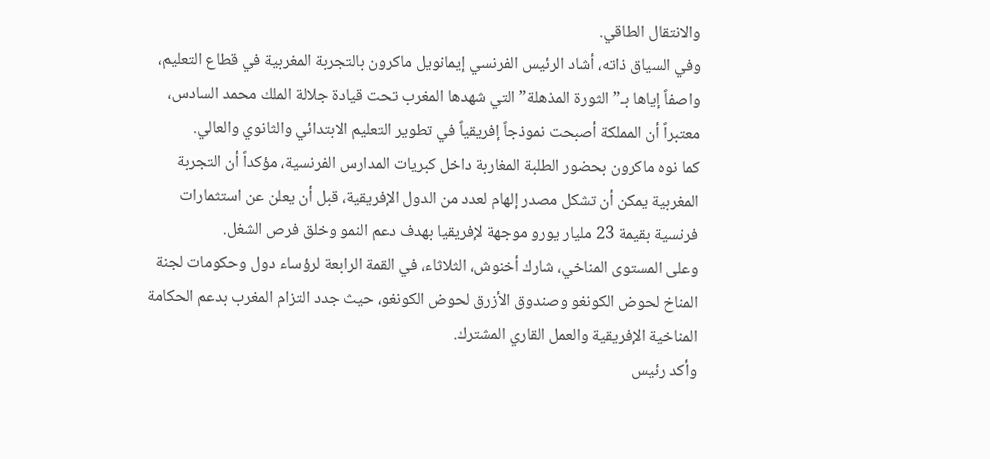والانتقال الطاقي.
وفي السياق ذاته، أشاد الرئيس الفرنسي إيمانويل ماكرون بالتجربة المغربية في قطاع التعليم، واصفاً إياها بـ”الثورة المذهلة” التي شهدها المغرب تحت قيادة جلالة الملك محمد السادس، معتبراً أن المملكة أصبحت نموذجاً إفريقياً في تطوير التعليم الابتدائي والثانوي والعالي.
كما نوه ماكرون بحضور الطلبة المغاربة داخل كبريات المدارس الفرنسية، مؤكداً أن التجربة المغربية يمكن أن تشكل مصدر إلهام لعدد من الدول الإفريقية، قبل أن يعلن عن استثمارات فرنسية بقيمة 23 مليار يورو موجهة لإفريقيا بهدف دعم النمو وخلق فرص الشغل.
وعلى المستوى المناخي، شارك أخنوش، الثلاثاء، في القمة الرابعة لرؤساء دول وحكومات لجنة المناخ لحوض الكونغو وصندوق الأزرق لحوض الكونغو، حيث جدد التزام المغرب بدعم الحكامة المناخية الإفريقية والعمل القاري المشترك.
وأكد رئيس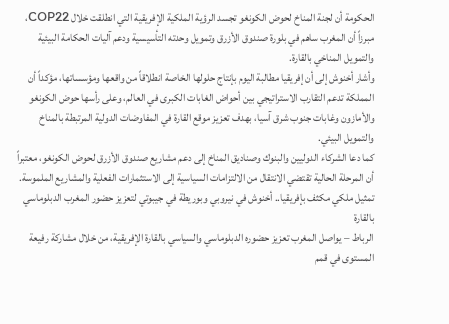الحكومة أن لجنة المناخ لحوض الكونغو تجسد الرؤية الملكية الإفريقية التي انطلقت خلال COP22، مبرزاً أن المغرب ساهم في بلورة صندوق الأزرق وتمويل وحدته التأسيسية ودعم آليات الحكامة البيئية والتمويل المناخي بالقارة.
وأشار أخنوش إلى أن إفريقيا مطالبة اليوم بإنتاج حلولها الخاصة انطلاقاً من واقعها ومؤسساتها، مؤكداً أن المملكة تدعم التقارب الاستراتيجي بين أحواض الغابات الكبرى في العالم، وعلى رأسها حوض الكونغو والأمازون وغابات جنوب شرق آسيا، بهدف تعزيز موقع القارة في المفاوضات الدولية المرتبطة بالمناخ والتمويل البيئي.
كما دعا الشركاء الدوليين والبنوك وصناديق المناخ إلى دعم مشاريع صندوق الأزرق لحوض الكونغو، معتبراً أن المرحلة الحالية تقتضي الانتقال من الالتزامات السياسية إلى الاستثمارات الفعلية والمشاريع الملموسة.
تمثيل ملكي مكثف بإفريقيا.. أخنوش في نيروبي وبوريطة في جيبوتي لتعزيز حضور المغرب الدبلوماسي بالقارة
الرباط – يواصل المغرب تعزيز حضوره الدبلوماسي والسياسي بالقارة الإفريقية، من خلال مشاركة رفيعة المستوى في قمم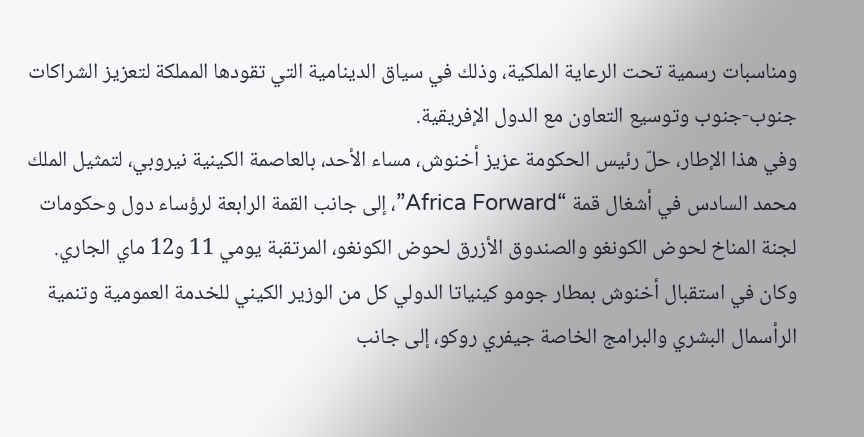ومناسبات رسمية تحت الرعاية الملكية، وذلك في سياق الدينامية التي تقودها المملكة لتعزيز الشراكات جنوب-جنوب وتوسيع التعاون مع الدول الإفريقية.
وفي هذا الإطار، حلّ رئيس الحكومة عزيز أخنوش، مساء الأحد، بالعاصمة الكينية نيروبي، لتمثيل الملك محمد السادس في أشغال قمة “Africa Forward”، إلى جانب القمة الرابعة لرؤساء دول وحكومات لجنة المناخ لحوض الكونغو والصندوق الأزرق لحوض الكونغو، المرتقبة يومي 11 و12 ماي الجاري.
وكان في استقبال أخنوش بمطار جومو كينياتا الدولي كل من الوزير الكيني للخدمة العمومية وتنمية الرأسمال البشري والبرامج الخاصة جيفري روكو، إلى جانب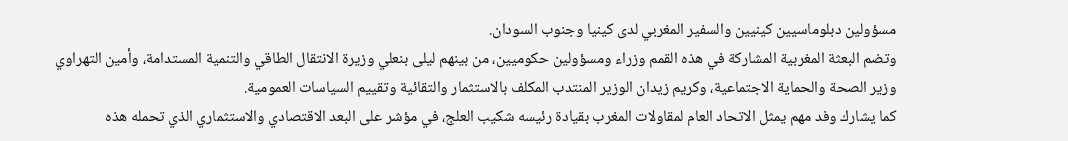مسؤولين دبلوماسيين كينيين والسفير المغربي لدى كينيا وجنوب السودان.
وتضم البعثة المغربية المشاركة في هذه القمم وزراء ومسؤولين حكوميين، من بينهم ليلى بنعلي وزيرة الانتقال الطاقي والتنمية المستدامة، وأمين التهراوي وزير الصحة والحماية الاجتماعية، وكريم زيدان الوزير المنتدب المكلف بالاستثمار والتقائية وتقييم السياسات العمومية.
كما يشارك وفد مهم يمثل الاتحاد العام لمقاولات المغرب بقيادة رئيسه شكيب العلج، في مؤشر على البعد الاقتصادي والاستثماري الذي تحمله هذه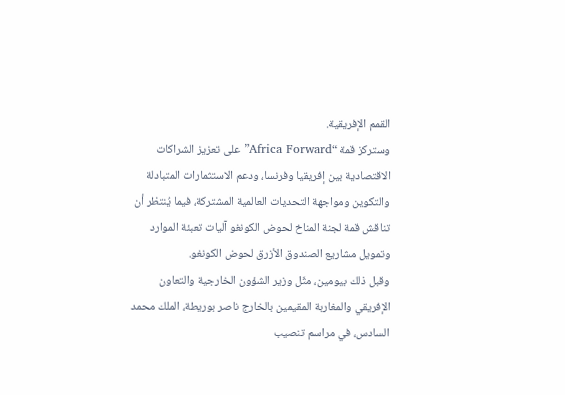القمم الإفريقية.
وستركز قمة “Africa Forward” على تعزيز الشراكات الاقتصادية بين إفريقيا وفرنسا، ودعم الاستثمارات المتبادلة والتكوين ومواجهة التحديات العالمية المشتركة، فيما يُنتظر أن تناقش قمة لجنة المناخ لحوض الكونغو آليات تعبئة الموارد وتمويل مشاريع الصندوق الأزرق لحوض الكونغو.
وقبل ذلك بيومين، مثّل وزير الشؤون الخارجية والتعاون الإفريقي والمغاربة المقيمين بالخارج ناصر بوريطة، الملك محمد السادس، في مراسم تنصيب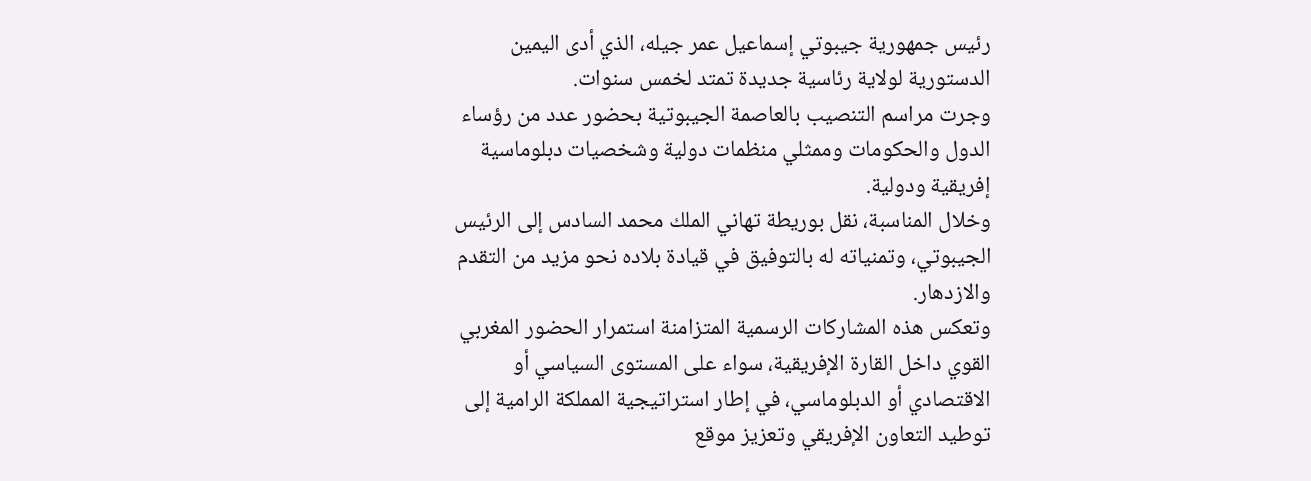رئيس جمهورية جيبوتي إسماعيل عمر جيله، الذي أدى اليمين الدستورية لولاية رئاسية جديدة تمتد لخمس سنوات.
وجرت مراسم التنصيب بالعاصمة الجيبوتية بحضور عدد من رؤساء الدول والحكومات وممثلي منظمات دولية وشخصيات دبلوماسية إفريقية ودولية.
وخلال المناسبة، نقل بوريطة تهاني الملك محمد السادس إلى الرئيس الجيبوتي، وتمنياته له بالتوفيق في قيادة بلاده نحو مزيد من التقدم والازدهار.
وتعكس هذه المشاركات الرسمية المتزامنة استمرار الحضور المغربي القوي داخل القارة الإفريقية، سواء على المستوى السياسي أو الاقتصادي أو الدبلوماسي، في إطار استراتيجية المملكة الرامية إلى توطيد التعاون الإفريقي وتعزيز موقع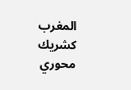المغرب كشريك محوري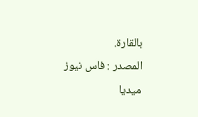بالقارة.
المصدر : فاس نيوز ميديا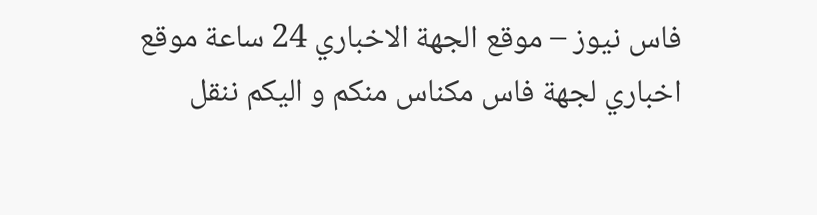فاس نيوز – موقع الجهة الاخباري 24 ساعة موقع اخباري لجهة فاس مكناس منكم و اليكم ننقل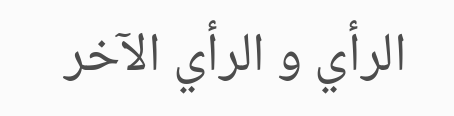الرأي و الرأي الآخر